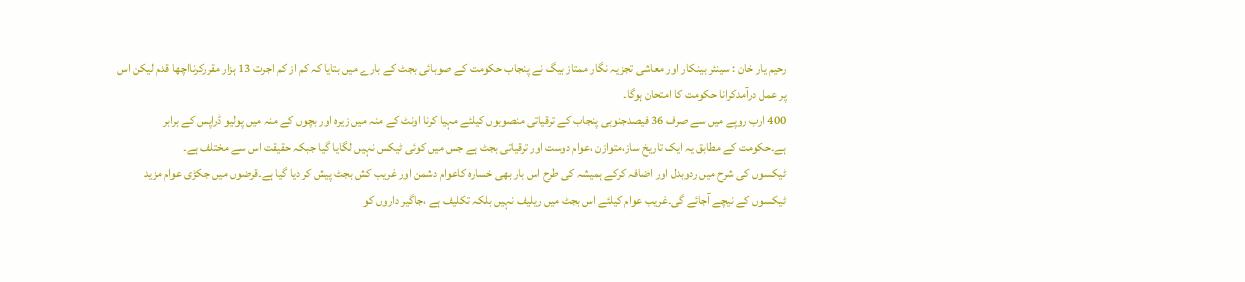رحیم یار خان : سینئر بینکار اور معاشی تجزیہ نگار ممتاز بیگ نے پنجاب حکومت کے صوبائی بجٹ کے بارے میں بتایا کہ کم از کم اجرت 13 ہزار مقررکرنااچھا قدم لیکن اس پر عمل درآمدکرانا حکومت کا امتحان ہوگا۔
400 ارب روپے میں سے صرف 36 فیصدجنوبی پنجاب کے ترقیاتی منصوبوں کیلئے مہیا کرنا اونٹ کے منہ میں زیرہ اور بچوں کے منہ میں پولیو ڈراپس کے برابر ہے۔حکومت کے مطابق یہ ایک تاریخ ساز،متوازن ،عوام دوست اور ترقیاتی بجٹ ہے جس میں کوئی ٹیکس نہیں لگایا گیا جبکہ حقیقت اس سے مختلف ہے۔
ٹیکسوں کی شرح میں ردوبدل اور اضافہ کرکے ہمیشہ کی طرح اس بار بھی خسارہ کاعوام دشمن اور غریب کش بجٹ پیش کر دیا گیا ہے۔قرضوں میں جکڑی عوام مزید ٹیکسوں کے نیچے آجائے گی۔غریب عوام کیلئے اس بجٹ میں ریلیف نہیں بلکہ تکلیف ہے ،جاگیر داروں کو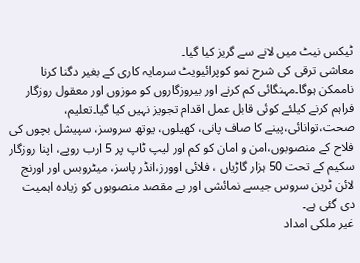ٹیکس نیٹ میں لانے سے گریز کیا گیا۔
معاشی ترقی کی شرح نمو کوپرائیویٹ سرمایہ کاری کے بغیر دگنا کرنا ناممکن ہوگا۔مہنگائی کم کرنے اور بیروزگاروں کو موزوں اور معقول روزگار فراہم کرنے کیلئے کوئی قابل عمل اقدام تجویز نہیں کیا گیا۔تعلیم، صحت،توانائی،پینے کا صاف پانی، کھیلوں، یوتھ سروسز، سپیشل بچوں کی فلاح کے منصوبوں،امن و امان کو کم اور لیپ ٹاپ پر 5 ارب روپے، اپنا روزگار سکیم کے تحت 50 ہزار گاڑیاں ، فلائی اوورز،انڈر پاسز، میٹروبس اور اورنج لائن ٹرین سروس جیسے نمائشی اور بے مقصد منصوبوں کو زیادہ اہمیت دی گئی ہے۔
غیر ملکی امداد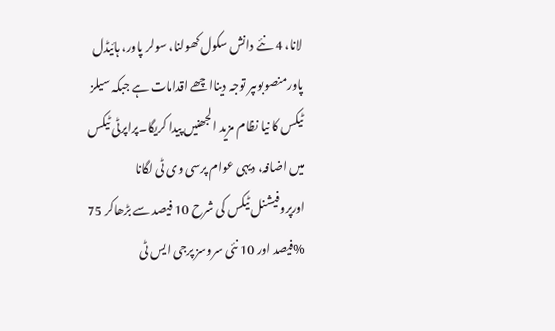لانا، 4 نئے دانش سکول کھولنا، سولر پاور، ہائیڈل پاورمنصوبوںپر توجہ دینااچھے اقدامات ہے جبکہ سیلز ٹیکس کا نیا نظام مزید الجھنیں پیدا کریگا۔پراپرٹی ٹیکس میں اضافہ، دیہی عوام پرسی وی ٹی لگانا اورپروفیشنل ٹیکس کی شرح 10 فیصد سے بڑھاکر 75 %فیصد اور 10 نئی سروسز پرجی ایس ٹی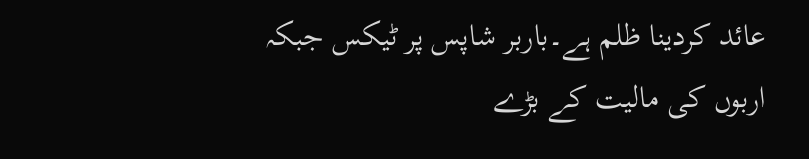عائد کردینا ظلم ہے۔باربر شاپس پر ٹیکس جبکہ اربوں کی مالیت کے بڑے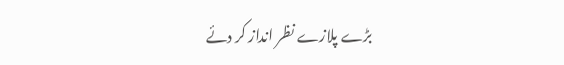بڑے پلازے نظر انداز کر دئے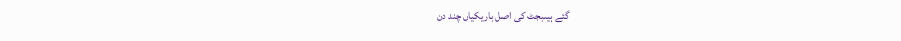گئے ہیںبجٹ کی اصل باریکیاں چند دن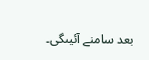بعد سامنے آئیںگی۔